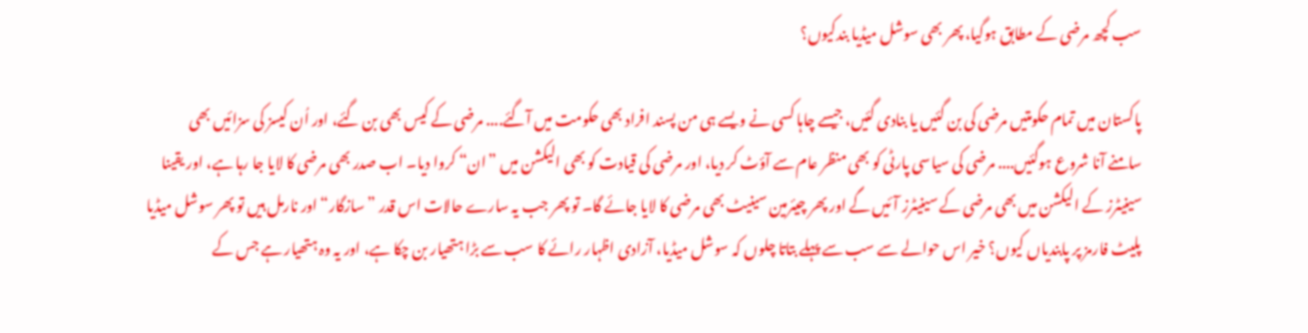سب کچھ مرضی کے مطابق ہوگیا، پھر بھی سوشل میڈیا بندکیوں؟

پاکستان میں تمام حکومتیں مرضی کی بن گئیں یا بنادی گئیں، جیسے چاہا کسی نے ویسے ہی من پسند افراد بھی حکومت میں آگئے.... مرضی کے کیس بھی بن گئے، اور اُن کیسز کی سزائیں بھی سامنے آنا شروع ہوگئیں.... مرضی کی سیاسی پارٹی کو بھی منظر عام سے آؤٹ کر دیا، اور مرضی کی قیادت کو بھی الیکشن میں ”ان“ کروا دیا۔ اب صدر بھی مرضی کا لایا جا رہا ہے، اور یقینا سینیٹرز کے الیکشن میں بھی مرضی کے سینیٹرز آئیں گے اور پھر چیئرمین سینیٹ بھی مرضی کا لایا جائے گا۔ تو پھر جب یہ سارے حالات اس قدر ”سازگار“ اور نارمل ہیں تو پھر سوشل میڈیا پلیٹ فارمز پر پابندیاں کیوں؟ خیر اس حوالے سے سب سے پہلے بتاتا چلوں کہ سوشل میڈیا، آزادی اظہار رائے کا سب سے بڑا ہتھیار بن چکا ہے، اور یہ وہ ہتھیار ہے جس کے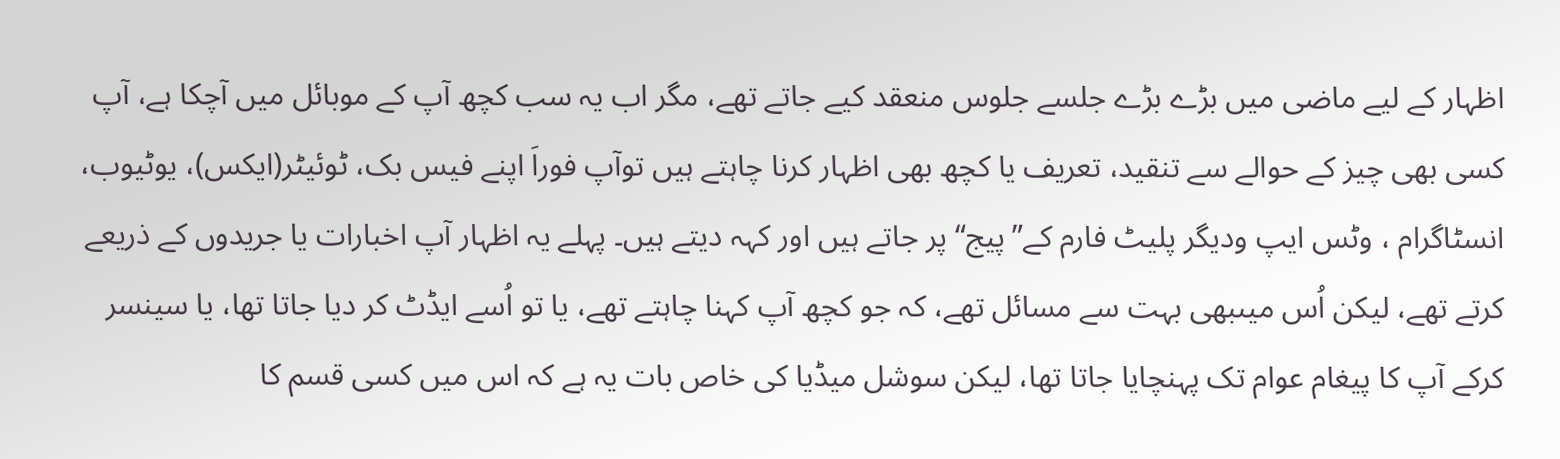اظہار کے لیے ماضی میں بڑے بڑے جلسے جلوس منعقد کیے جاتے تھے، مگر اب یہ سب کچھ آپ کے موبائل میں آچکا ہے، آپ کسی بھی چیز کے حوالے سے تنقید، تعریف یا کچھ بھی اظہار کرنا چاہتے ہیں توآپ فوراَ اپنے فیس بک، ٹوئیٹر(ایکس)، یوٹیوب، انسٹاگرام ، وٹس ایپ ودیگر پلیٹ فارم کے”پیج“ پر جاتے ہیں اور کہہ دیتے ہیں۔ پہلے یہ اظہار آپ اخبارات یا جریدوں کے ذریعے کرتے تھے، لیکن اُس میںبھی بہت سے مسائل تھے، کہ جو کچھ آپ کہنا چاہتے تھے، یا تو اُسے ایڈٹ کر دیا جاتا تھا، یا سینسر کرکے آپ کا پیغام عوام تک پہنچایا جاتا تھا، لیکن سوشل میڈیا کی خاص بات یہ ہے کہ اس میں کسی قسم کا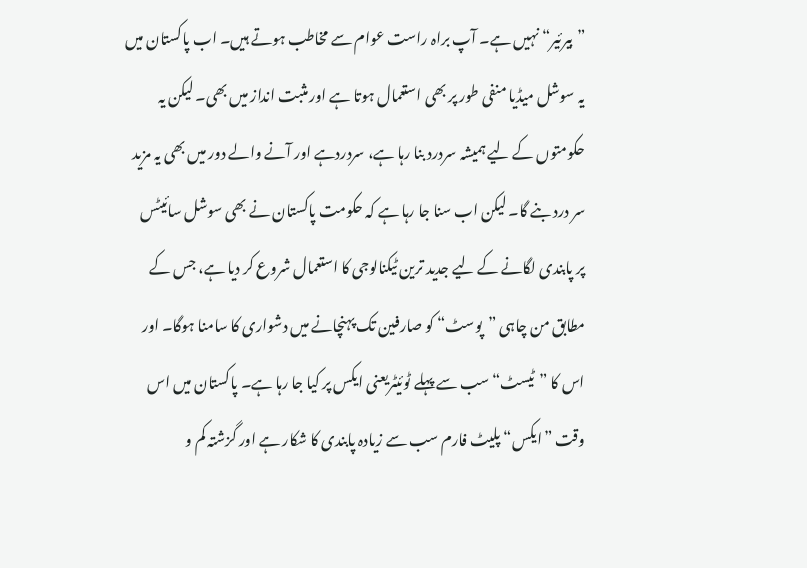”بیرئیر“ نہیں ہے۔ آپ براہ راست عوام سے مخاطب ہوتے ہیں۔ اب پاکستان میں یہ سوشل میڈیا منفی طور پر بھی استعمال ہوتا ہے اور مثبت انداز میں بھی۔ لیکن یہ حکومتوں کے لیے ہمیشہ سردرد بنا رہا ہے، سردردہے اور آنے والے دور میں بھی یہ مزید سر درد بنے گا۔ لیکن اب سنا جا رہا ہے کہ حکومت پاکستان نے بھی سوشل سائیٹس پر پابندی لگانے کے لیے جدید ترین ٹیکنالوجی کا استعمال شروع کر دیا ہے، جس کے مطابق من چاہی ”پوسٹ“ کو صارفین تک پہنچانے میں دشواری کا سامنا ہوگا۔ اور اس کا ”ٹیسٹ“ سب سے پہلے ٹوئیٹریعنی ایکس پر کیا جا رہا ہے۔ پاکستان میں اس وقت ”ایکس“ پلیٹ فارم سب سے زیادہ پابندی کا شکار ہے اور گزشتہ کم و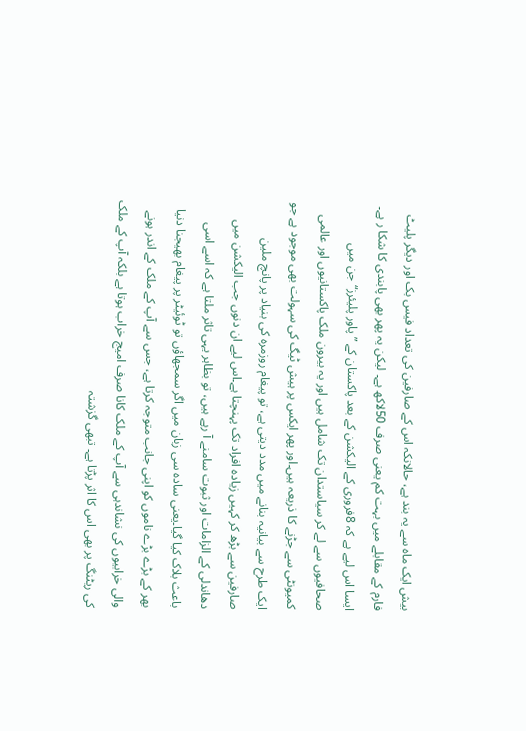بیش ایک ماہ سے یہ بند ہے، حالانکہ اس کے صارفین کی تعداد فیس بک اور دیگر پلیٹ فارم کے مقابلے میں بہت کم یعنی صرف 50لاکھ ہے۔ لیکن یہ پھر بھی پابندی کا شکا ر ہے۔ ایسا اس لیے ہے کہ 8فروری کے الیکشن کے بعد پاکستان کے ”پاور پلیئرز“ جن میں صحافیوں سے لے کر سیاستدان تک شامل ہیں اور یہ بیرون ملک پاکستانیوں اور عالمی کمیونٹی سے جڑنے کا ذریعہ ہیں۔اور پھر ایکس پر ہیش ٹیگ کی سہولت بھی موجود ہے جو ایک طرح سے بیانیہ بنانے میں مدد دیتی ہے، تو پیغام روزمرہ کی بنیاد پر پانچ ملین صارفین سے بڑھ کر کہیں زیادہ افراد تک پہنچتا ہے۔اس لیے ان دنوں جب الیکشن میں دھاندلی کے الزامات اور ثبوت سامنے آ رہے ہیں، تو بظاہر یہی تاثر ملتا ہے کہ اسے اسی باعث بلاک کیا گیا۔یعنی سادہ سی زبان میں اگر سمجھاؤں تو ٹوئیٹر پر پیغام بھیجنا دنیا بھر کے بڑے بڑے ناموں کو اپنی جانب متوجہ کرتا ہے، جس سے آپ کے ملک کے اندر ہونے والی خرابیوں کی نشاندہی سے آپ کے ملک کانا صرف امیج خراب ہوتا ہے بلکہ آپ کے ملک کی ریٹنگ پر بھی اس کا اثر پڑتا ہے۔ تبھی گزشتہ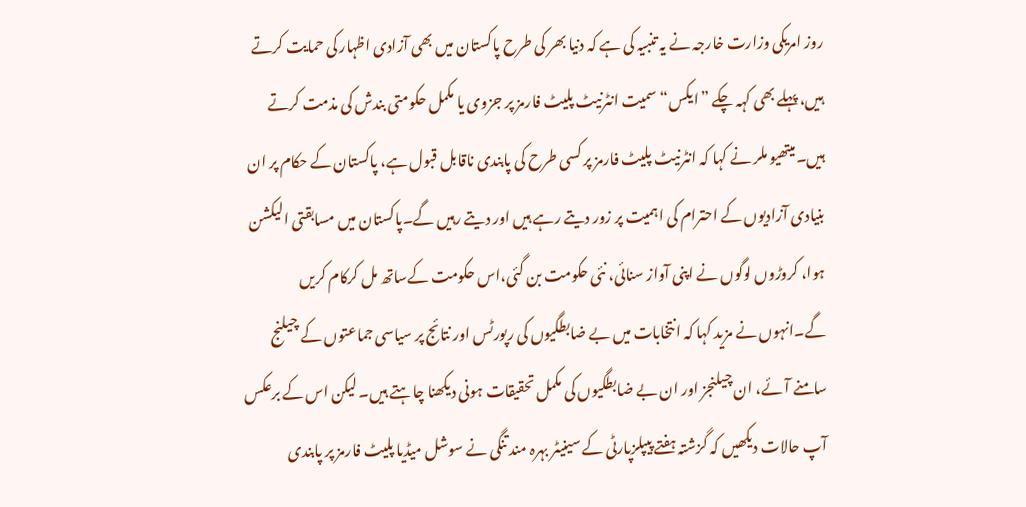روز امریکی وزارت خارجہ نے یہ تنبیہ کی ہے کہ دنیا بھر کی طرح پاکستان میں بھی آزادی اظہار کی حمایت کرتے ہیں، پہلے بھی کہہ چکے ”ایکس“ سمیت انٹرنیٹ پلیٹ فارمز پر جزوی یا مکمل حکومتی بندش کی مذمت کرتے ہیں۔میتھیو ملر نے کہا کہ انٹرنیٹ پلیٹ فارمز پر کسی طرح کی پابندی ناقابل قبول ہے، پاکستان کے حکام پر ان بنیادی آزادیوں کے احترام کی اہمیت پر زور دیتے رہے ہیں اور دیتے رہیں گے۔پاکستان میں مسابقتی الیکشن ہوا، کروڑوں لوگوں نے اپنی آواز سنائی، نئی حکومت بن گئی،اس حکومت کےساتھ مل کرکام کریں گے۔انہوں نے مزید کہا کہ انتخابات میں بے ضابطگیوں کی رپورٹس اور نتائج پر سیاسی جماعتوں کے چیلنج سامنے آئے، ان چیلنجز اور ان بے ضابطگیوں کی مکمل تحقیقات ہونی دیکھنا چاہتے ہیں۔ لیکن اس کے برعکس آپ حالات دیکھیں کہ گزشتہ ہفتے پیپلزپارٹی کے سینیٹر بہرہ مند تنگی نے سوشل میڈیا پلیٹ فارمز پر پابندی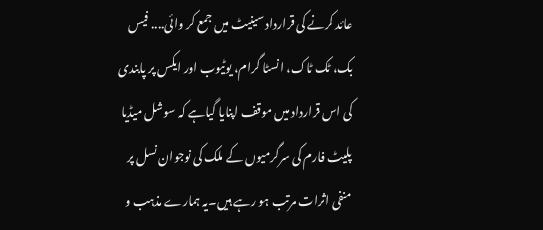عائد کرنے کی قرارداد سینیٹ میں جمع کر وائی.... فیس بک، ٹک ٹاک، انسٹا گرام، یوٹیوب اور ایکس پر پابندی کی اس قرارداد میں موقف اپنایا گیاہے کہ سوشل میڈیا پلیٹ فارم کی سرگرمیوں کے ملک کی نوجوان نسل پر منفی اثرات مرتب ہو رہے ہیں۔یہ ہمارے مذہب و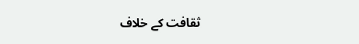ثقافت کے خلاف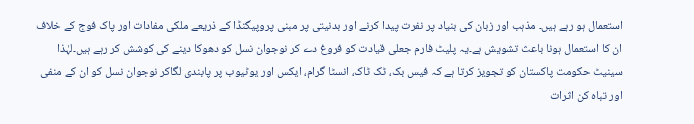استعمال ہو رہے ہیں۔ مذہب اور زبان کی بنیاد پر نفرت پیدا کرنے اور بدنیتی پر مبنی پروپیگنڈا کے ذریعے ملکی مفادات اور پاک فوج کے خلاف ان کا استعمال ہونا باعث تشویش ہے۔یہ پلیٹ فارم جعلی قیادت کو فروغ دے کر نوجوان نسل کو دھوکا دینے کی کوشش کر رہے ہیں۔لہٰذا سینیٹ حکومت پاکستان کو تجویز کرتا ہے کہ فیس بک، ٹک ٹاک، انسٹا گرام، ایکس اور یوٹیوب پر پابندی لگاکر نوجوان نسل کو ان کے منفی اور تباہ کن اثرات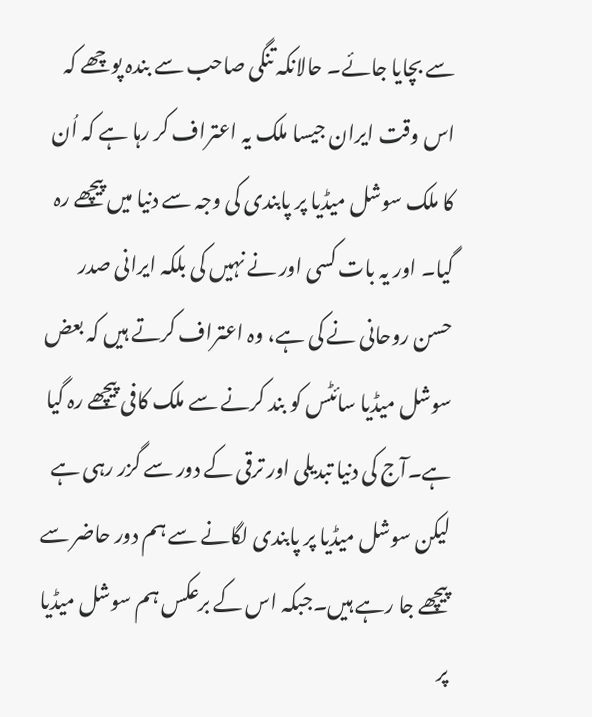سے بچایا جائے۔ حالانکہ تنگی صاحب سے بندہ پوچھے کہ اس وقت ایران جیسا ملک یہ اعتراف کر رہا ہے کہ اُن کا ملک سوشل میڈیا پر پابندی کی وجہ سے دنیا میں پیچھے رہ گیا۔ اور یہ بات کسی اور نے نہیں کی بلکہ ایرانی صدر حسن روحانی نے کی ہے، وہ اعتراف کرتے ہیں کہ بعض سوشل میڈیا سائٹس کو بند کرنے سے ملک کافی پیچھے رہ گیا ہے۔آج کی دنیا تبدیلی اور ترقی کے دور سے گزر رہی ہے لیکن سوشل میڈیا پر پابندی لگانے سے ہم دور حاضر سے پیچھے جا رہے ہیں۔جبکہ اس کے برعکس ہم سوشل میڈیا پر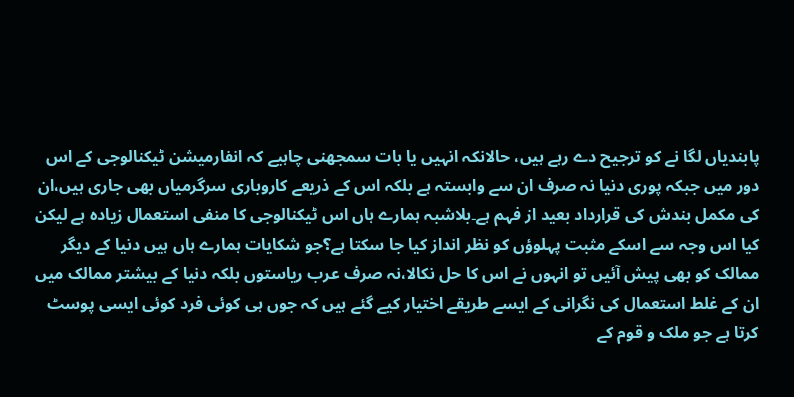پابندیاں لگا نے کو ترجیح دے رہے ہیں، حالانکہ انہیں یا بات سمجھنی چاہیے کہ انفارمیشن ٹیکنالوجی کے اس دور میں جبکہ پوری دنیا نہ صرف ان سے وابستہ ہے بلکہ اس کے ذریعے کاروباری سرگرمیاں بھی جاری ہیں،ان کی مکمل بندش کی قرارداد بعید از فہم ہے۔بلاشبہ ہمارے ہاں اس ٹیکنالوجی کا منفی استعمال زیادہ ہے لیکن کیا اس وجہ سے اسکے مثبت پہلوؤں کو نظر انداز کیا جا سکتا ہے؟جو شکایات ہمارے ہاں ہیں دنیا کے دیگر ممالک کو بھی پیش آئیں تو انہوں نے اس کا حل نکالا،نہ صرف عرب ریاستوں بلکہ دنیا کے بیشتر ممالک میں ان کے غلط استعمال کی نگرانی کے ایسے طریقے اختیار کیے گئے ہیں کہ جوں ہی کوئی فرد کوئی ایسی پوسٹ کرتا ہے جو ملک و قوم کے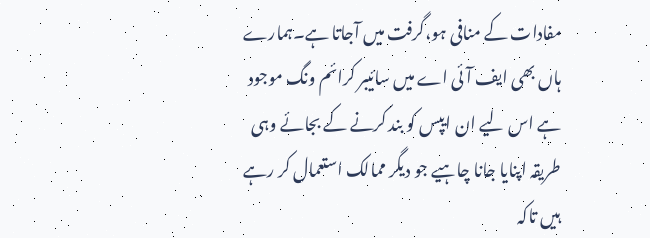مفادات کے منافی ہو،گرفت میں آجاتا ہے۔ہمارے ہاں بھی ایف آئی اے میں سائیبر کرائم ونگ موجود ہے اس لیے ان ایپس کو بند کرنے کے بجائے وہی طریقہ اپنایا جانا چاہیے جو دیگر ممالک استعمال کر رہے ہیں تاکہ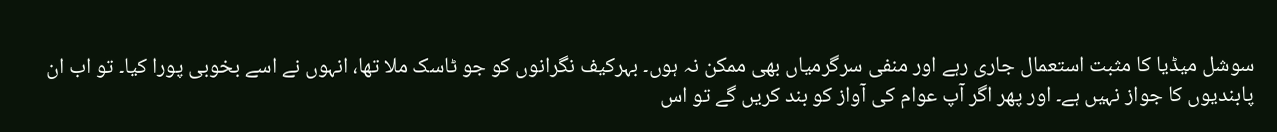سوشل میڈیا کا مثبت استعمال جاری رہے اور منفی سرگرمیاں بھی ممکن نہ ہوں۔ بہرکیف نگرانوں کو جو ٹاسک ملا تھا، انہوں نے اسے بخوبی پورا کیا۔ تو اب ان پابندیوں کا جواز نہیں ہے۔ اور پھر اگر آپ عوام کی آواز کو بند کریں گے تو اس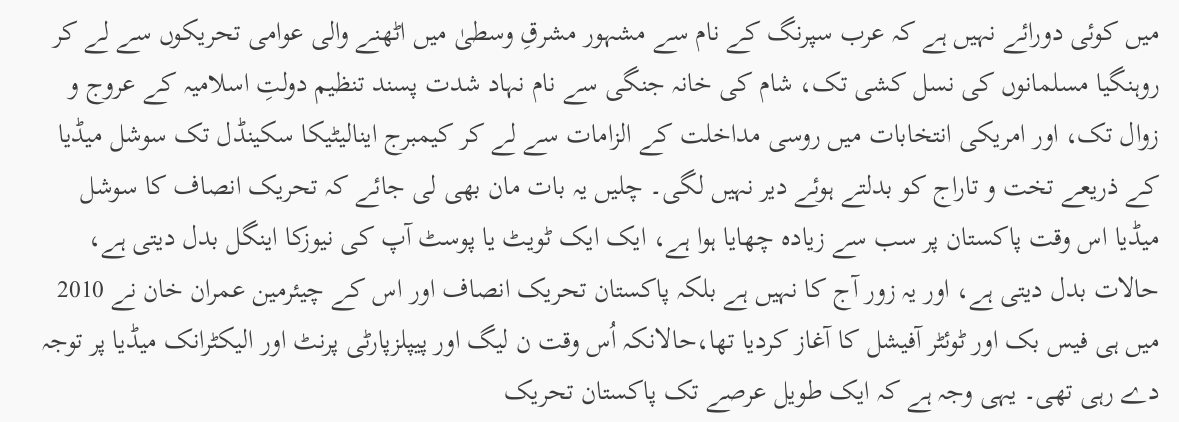میں کوئی دورائے نہیں ہے کہ عرب سپرنگ کے نام سے مشہور مشرقِ وسطیٰ میں اٹھنے والی عوامی تحریکوں سے لے کر روہنگیا مسلمانوں کی نسل کشی تک، شام کی خانہ جنگی سے نام نہاد شدت پسند تنظیم دولتِ اسلامیہ کے عروج و زوال تک، اور امریکی انتخابات میں روسی مداخلت کے الزامات سے لے کر کیمبرج اینالیٹیکا سکینڈل تک سوشل میڈیا کے ذریعے تخت و تاراج کو بدلتے ہوئے دیر نہیں لگی۔ چلیں یہ بات مان بھی لی جائے کہ تحریک انصاف کا سوشل میڈیا اس وقت پاکستان پر سب سے زیادہ چھایا ہوا ہے، ایک ایک ٹویٹ یا پوسٹ آپ کی نیوزکا اینگل بدل دیتی ہے، حالات بدل دیتی ہے، اور یہ زور آج کا نہیں ہے بلکہ پاکستان تحریک انصاف اور اس کے چیئرمین عمران خان نے 2010 میں ہی فیس بک اور ٹوئٹر آفیشل کا آغاز کردیا تھا،حالانکہ اُس وقت ن لیگ اور پیپلزپارٹی پرنٹ اور الیکٹرانک میڈیا پر توجہ دے رہی تھی۔ یہی وجہ ہے کہ ایک طویل عرصے تک پاکستان تحریک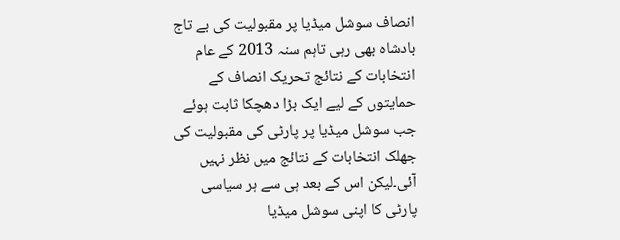انصاف سوشل میڈیا پر مقبولیت کی بے تاج بادشاہ بھی رہی تاہم سنہ 2013 کے عام انتخابات کے نتائج تحریک انصاف کے حمایتوں کے لیے ایک بڑا دھچکا ثابت ہوئے جب سوشل میڈیا پر پارٹی کی مقبولیت کی جھلک انتخابات کے نتائج میں نظر نہیں آئی۔لیکن اس کے بعد ہی سے ہر سیاسی پارٹی کا اپنی سوشل میڈیا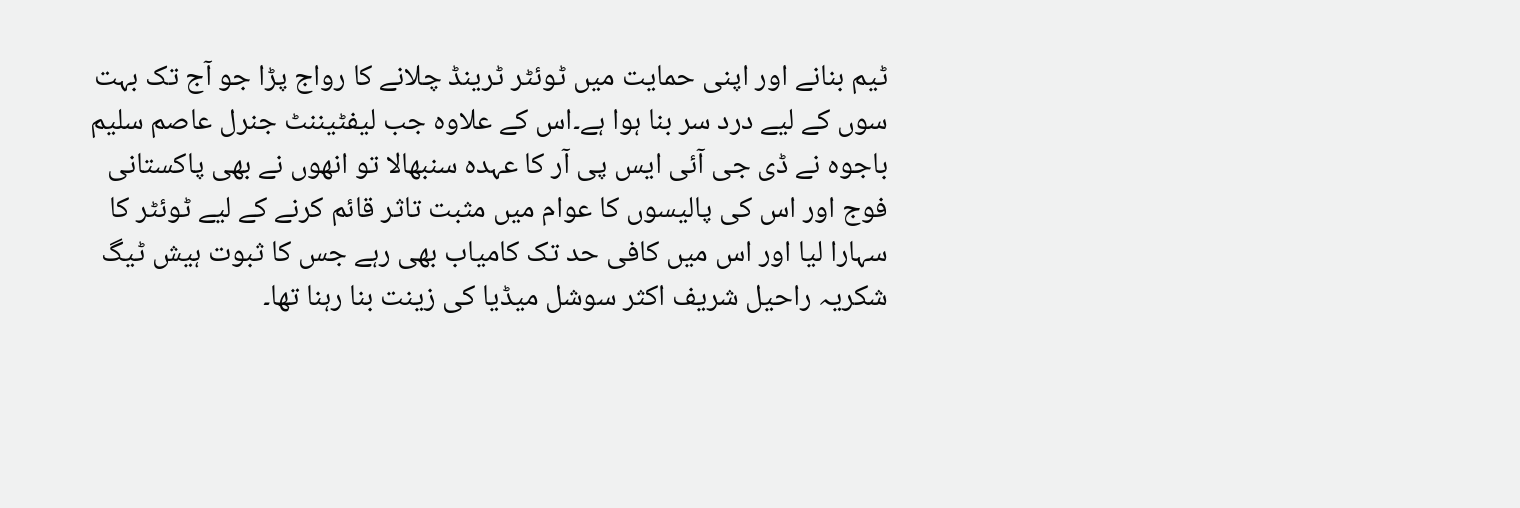ٹیم بنانے اور اپنی حمایت میں ٹوئٹر ٹرینڈ چلانے کا رواج پڑا جو آج تک بہت سوں کے لیے درد سر بنا ہوا ہے۔اس کے علاوہ جب لیفٹیننٹ جنرل عاصم سلیم باجوہ نے ڈی جی آئی ایس پی آر کا عہدہ سنبھالا تو انھوں نے بھی پاکستانی فوج اور اس کی پالیسوں کا عوام میں مثبت تاثر قائم کرنے کے لیے ٹوئٹر کا سہارا لیا اور اس میں کافی حد تک کامیاب بھی رہے جس کا ثبوت ہیش ٹیگ شکریہ راحیل شریف اکثر سوشل میڈیا کی زینت بنا رہنا تھا۔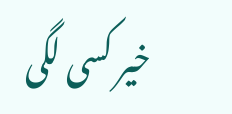خیر کسی لگی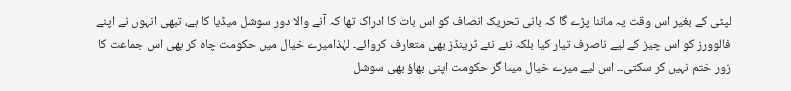لپٹی کے بغیر اس وقت یہ ماننا پڑے گا کہ بانی تحریک انصاف کو اس بات کا ادراک تھا کہ آنے والا دور سوشل میڈیا کا ہے، تبھی انہوں نے اپنے فالوورز کو اس چیز کے لیے ناصرف تیار کیا بلکہ نئے نئے ٹرینڈز بھی متعارف کروائے۔ لہٰذامیرے خیال میں حکومت چاہ کر بھی اس جماعت کا زور ختم نہیں کر سکتی۔۔ اس لیے میرے خیال میںا گر حکومت اپنی بھاؤ بھی سوشل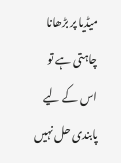میڈیا پر بڑھانا چاہتی ہے تو اس کے لیے پابندی حل نہیں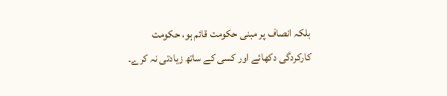بلکہ انصاف پر مبنی حکومت قائم ہو، حکومت کارکردگی دکھائے اور کسی کے ساتھ زیادتی نہ کرے۔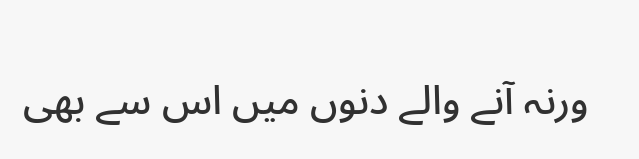ورنہ آنے والے دنوں میں اس سے بھی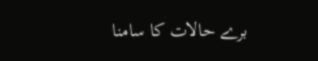برے حالات کا سامنا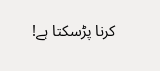کرنا پڑسکتا ہے!